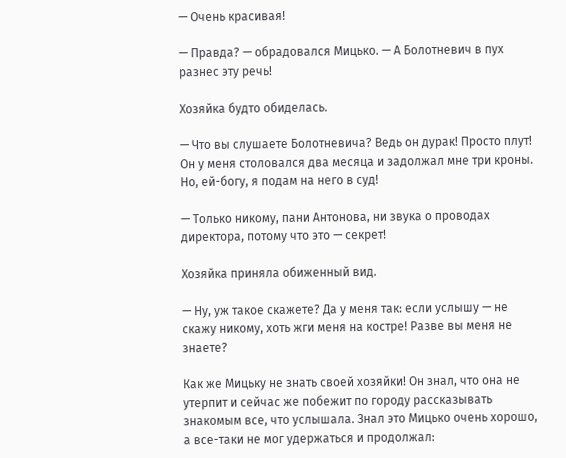— Очень красивая!

— Правда? — обрадовался Мицько. — А Болотневич в пух разнес эту речь!

Хозяйка будто обиделась.

— Что вы слушаете Болотневича? Ведь он дурак! Просто плут! Он у меня столовался два месяца и задолжал мне три кроны. Но, ей-богу, я подам на него в суд!

— Только никому, пани Антонова, ни звука о проводах директора, потому что это — секрет!

Хозяйка приняла обиженный вид.

— Ну, уж такое скажете? Да у меня так: если услышу — не скажу никому, хоть жги меня на костре! Разве вы меня не знаете?

Как же Мицьку не знать своей хозяйки! Он знал, что она не утерпит и сейчас же побежит по городу рассказывать знакомым все, что услышала. Знал это Мицько очень хорошо, а все-таки не мог удержаться и продолжал: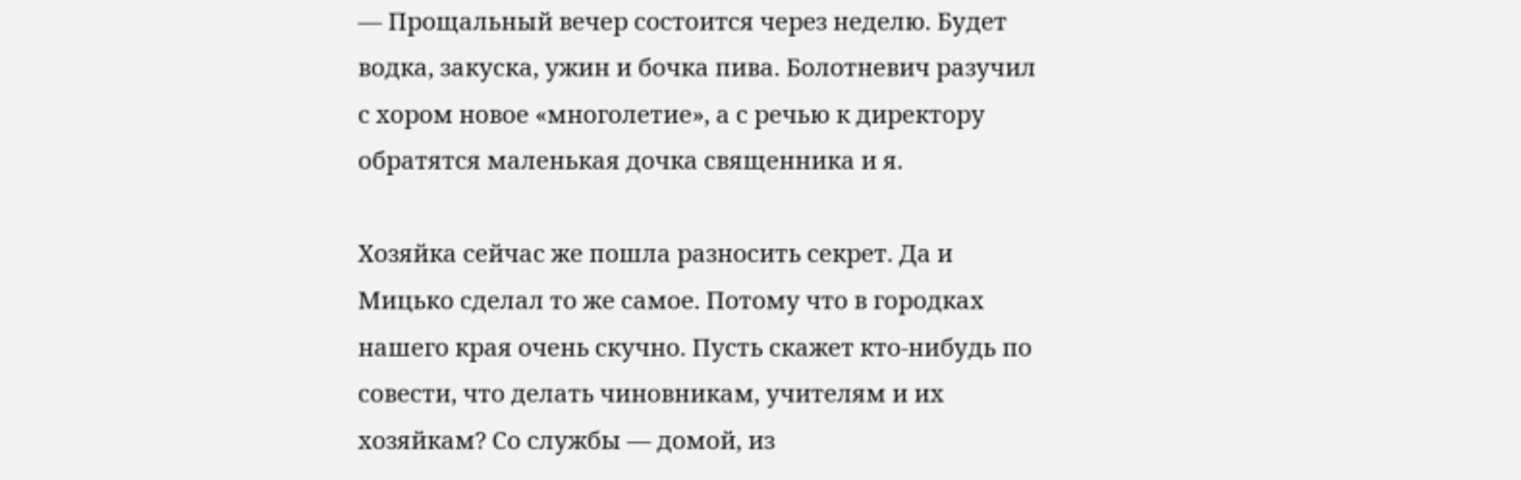— Прощальный вечер состоится через неделю. Будет водка, закуска, ужин и бочка пива. Болотневич разучил с хором новое «многолетие», а с речью к директору обратятся маленькая дочка священника и я.

Хозяйка сейчас же пошла разносить секрет. Да и Мицько сделал то же самое. Потому что в городках нашего края очень скучно. Пусть скажет кто-нибудь по совести, что делать чиновникам, учителям и их хозяйкам? Со службы — домой, из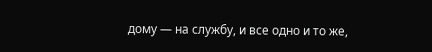дому — на службу, и все одно и то же,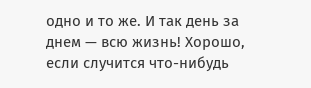одно и то же. И так день за днем — всю жизнь! Хорошо, если случится что-нибудь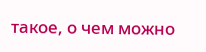такое, о чем можно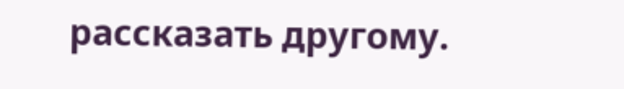рассказать другому.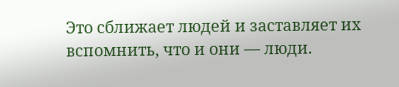Это сближает людей и заставляет их вспомнить, что и они — люди.